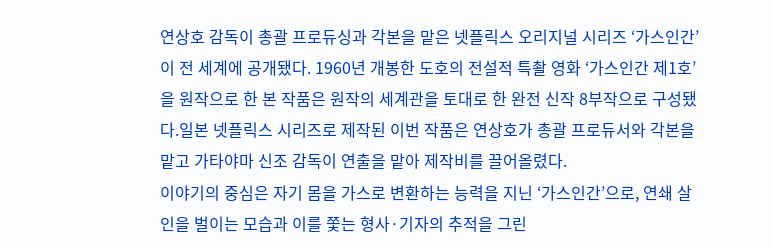연상호 감독이 총괄 프로듀싱과 각본을 맡은 넷플릭스 오리지널 시리즈 ‘가스인간’이 전 세계에 공개됐다. 1960년 개봉한 도호의 전설적 특촬 영화 ‘가스인간 제1호’을 원작으로 한 본 작품은 원작의 세계관을 토대로 한 완전 신작 8부작으로 구성됐다.일본 넷플릭스 시리즈로 제작된 이번 작품은 연상호가 총괄 프로듀서와 각본을 맡고 가타야마 신조 감독이 연출을 맡아 제작비를 끌어올렸다.
이야기의 중심은 자기 몸을 가스로 변환하는 능력을 지닌 ‘가스인간’으로, 연쇄 살인을 벌이는 모습과 이를 쫓는 형사·기자의 추적을 그린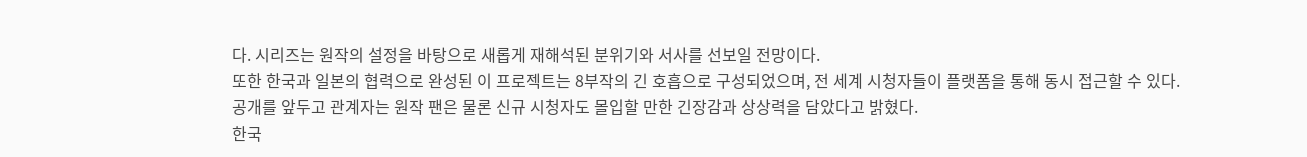다. 시리즈는 원작의 설정을 바탕으로 새롭게 재해석된 분위기와 서사를 선보일 전망이다.
또한 한국과 일본의 협력으로 완성된 이 프로젝트는 8부작의 긴 호흡으로 구성되었으며, 전 세계 시청자들이 플랫폼을 통해 동시 접근할 수 있다. 공개를 앞두고 관계자는 원작 팬은 물론 신규 시청자도 몰입할 만한 긴장감과 상상력을 담았다고 밝혔다.
한국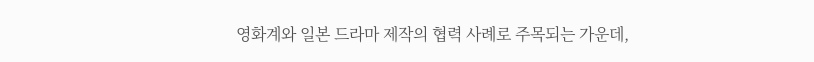영화계와 일본 드라마 제작의 협력 사례로 주목되는 가운데,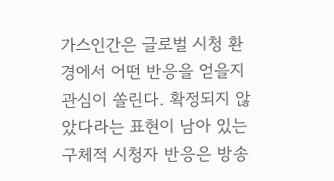가스인간은 글로벌 시청 환경에서 어떤 반응을 얻을지 관심이 쏠린다. 확정되지 않았다라는 표현이 남아 있는 구체적 시청자 반응은 방송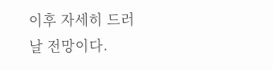이후 자세히 드러날 전망이다.